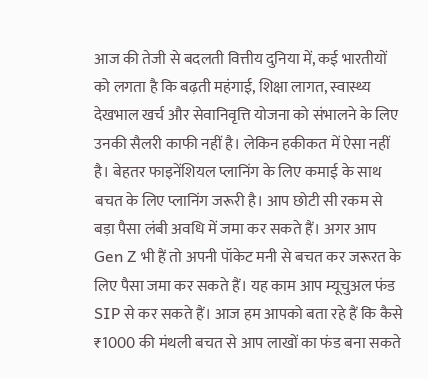आज की तेजी से बदलती वित्तीय दुनिया में, कई भारतीयों को लगता है कि बढ़ती महंगाई, शिक्षा लागत, स्वास्थ्य देखभाल खर्च और सेवानिवृत्ति योजना को संभालने के लिए उनकी सैलरी काफी नहीं है। लेकिन हकीकत में ऐसा नहीं है। बेहतर फाइनेंशियल प्लानिंग के लिए कमाई के साथ बचत के लिए प्लानिंग जरूरी है। आप छोटी सी रकम से बड़ा पैसा लंबी अवधि में जमा कर सकते हैं। अगर आप Gen Z भी हैं तो अपनी पॉकेट मनी से बचत कर जरूरत के लिए पैसा जमा कर सकते हैं। यह काम आप म्यूचुअल फंड SIP से कर सकते हैं। आज हम आपको बता रहे हैं कि कैसे ₹1000 की मंथली बचत से आप लाखों का फंड बना सकते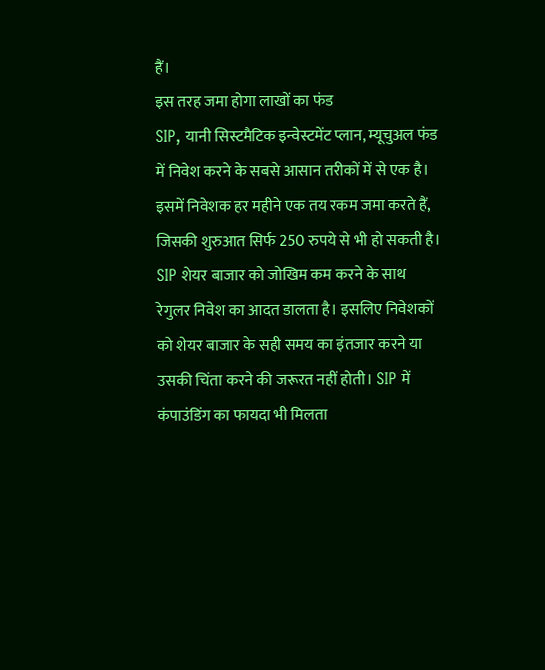हैं।
इस तरह जमा होगा लाखों का फंड
SIP, यानी सिस्टमैटिक इन्वेस्टमेंट प्लान, म्यूचुअल फंड में निवेश करने के सबसे आसान तरीकों में से एक है। इसमें निवेशक हर महीने एक तय रकम जमा करते हैं, जिसकी शुरुआत सिर्फ 250 रुपये से भी हो सकती है। SIP शेयर बाजार को जोखिम कम करने के साथ रेगुलर निवेश का आदत डालता है। इसलिए निवेशकों को शेयर बाजार के सही समय का इंतजार करने या उसकी चिंता करने की जरूरत नहीं होती। SIP में कंपाउंडिंग का फायदा भी मिलता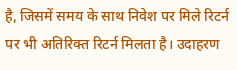है, जिसमें समय के साथ निवेश पर मिले रिटर्न पर भी अतिरिक्त रिटर्न मिलता है। उदाहरण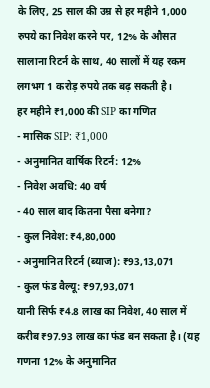के लिए, 25 साल की उम्र से हर महीने 1,000 रुपये का निवेश करने पर, 12% के औसत सालाना रिटर्न के साथ, 40 सालों में यह रकम लगभग 1 करोड़ रुपये तक बढ़ सकती है।
हर महीने ₹1,000 की SIP का गणित
- मासिक SIP: ₹1,000
- अनुमानित वार्षिक रिटर्न: 12%
- निवेश अवधि: 40 वर्ष
- 40 साल बाद कितना पैसा बनेगा?
- कुल निवेश: ₹4,80,000
- अनुमानित रिटर्न (ब्याज): ₹93,13,071
- कुल फंड वैल्यू: ₹97,93,071
यानी सिर्फ ₹4.8 लाख का निवेश, 40 साल में करीब ₹97.93 लाख का फंड बन सकता है। (यह गणना 12% के अनुमानित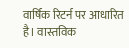वार्षिक रिटर्न पर आधारित है। वास्तविक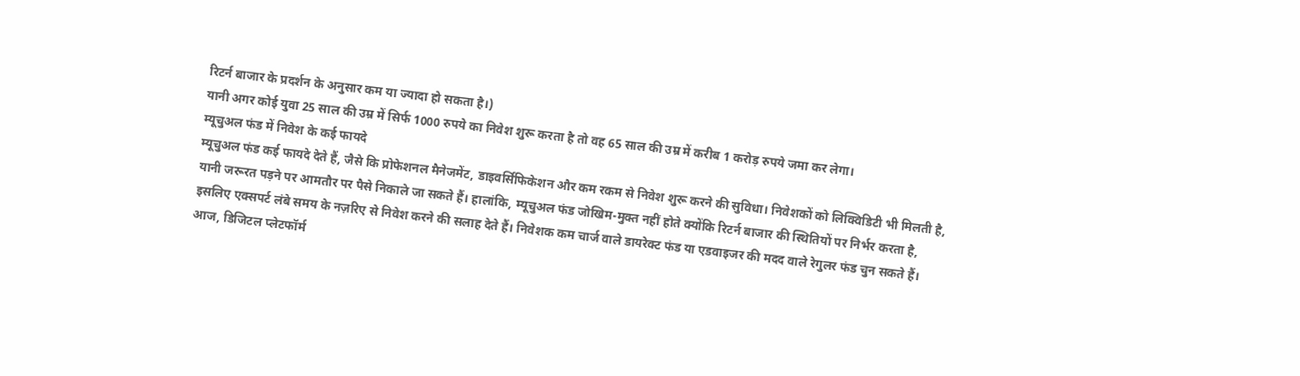रिटर्न बाजार के प्रदर्शन के अनुसार कम या ज्यादा हो सकता है।)
यानी अगर कोई युवा 25 साल की उम्र में सिर्फ 1000 रुपये का निवेश शुरू करता है तो वह 65 साल की उम्र में करीब 1 करोड़ रुपये जमा कर लेगा।
म्यूचुअल फंड में निवेश के कई फायदे
म्यूचुअल फंड कई फायदे देते हैं, जैसे कि प्रोफेशनल मैनेजमेंट, डाइवर्सिफिकेशन और कम रकम से निवेश शुरू करने की सुविधा। निवेशकों को लिक्विडिटी भी मिलती है, यानी जरूरत पड़ने पर आमतौर पर पैसे निकाले जा सकते हैं। हालांकि, म्यूचुअल फंड जोखिम-मुक्त नहीं होते क्योंकि रिटर्न बाजार की स्थितियों पर निर्भर करता है, इसलिए एक्सपर्ट लंबे समय के नज़रिए से निवेश करने की सलाह देते हैं। निवेशक कम चार्ज वाले डायरेक्ट फंड या एडवाइजर की मदद वाले रेगुलर फंड चुन सकते हैं। आज, डिजिटल प्लेटफॉर्म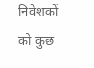निवेशकों को कुछ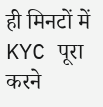ही मिनटों में KYC पूरा करने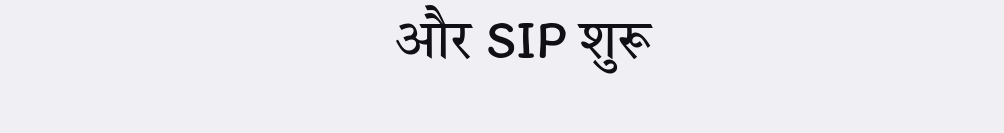और SIP शुरू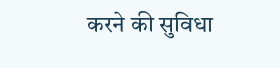करने की सुविधा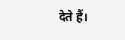देते हैं।